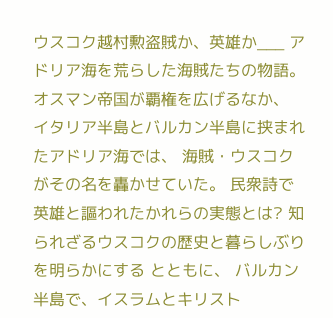ウスコク越村勲盗賊か、英雄か___ アドリア海を荒らした海賊たちの物語。 オスマン帝国が覇権を広げるなか、 イタリア半島とバルカン半島に挟まれたアドリア海では、 海賊・ウスコクがその名を轟かせていた。 民衆詩で英雄と謳われたかれらの実態とは? 知られざるウスコクの歴史と暮らしぶりを明らかにする とともに、 バルカン半島で、イスラムとキリスト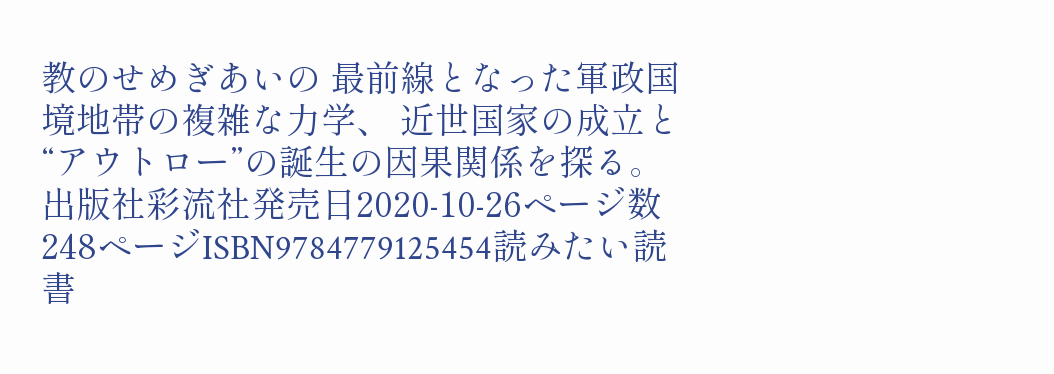教のせめぎあいの 最前線となった軍政国境地帯の複雑な力学、 近世国家の成立と“アウトロー”の誕生の因果関係を探る。出版社彩流社発売日2020-10-26ページ数248ページISBN9784779125454読みたい読書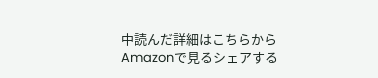中読んだ詳細はこちらからAmazonで見るシェアする